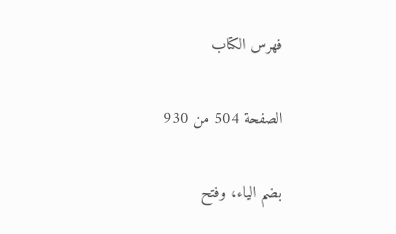فهرس الكتاب

الصفحة 504 من 930

بضم الياء، وفتح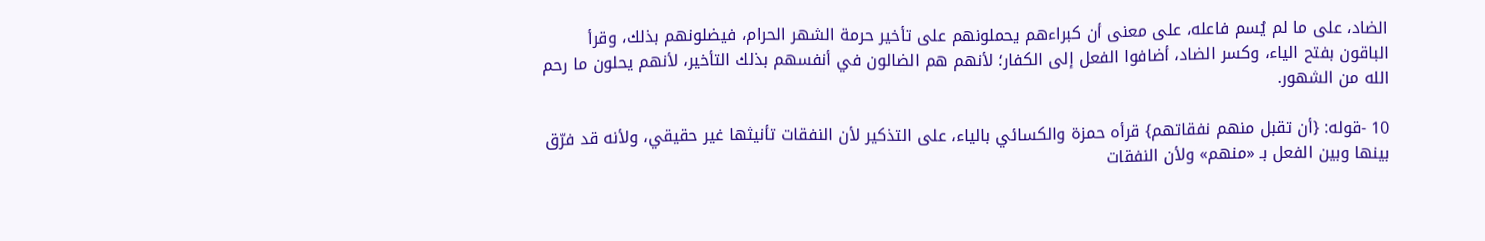الضاد، على ما لم يُسم فاعله، على معنى أن كبراءهم يحملونهم على تأخير حرمة الشهر الحرام، فيضلونهم بذلك، وقرأ الباقون بفتح الياء، وكسر الضاد، أضافوا الفعل إلى الكفار؛ لأنهم هم الضالون في أنفسهم بذلك التأخير، لأنهم يحلون ما رحم الله من الشهور.

10 -قوله: {أن تقبل منهم نفقاتهم} قرأه حمزة والكسائي بالياء، على التذكير لأن النفقات تأنيثها غير حقيقي، ولأنه قد فرّق بينها وبين الفعل بـ «منهم» ولأن النفقات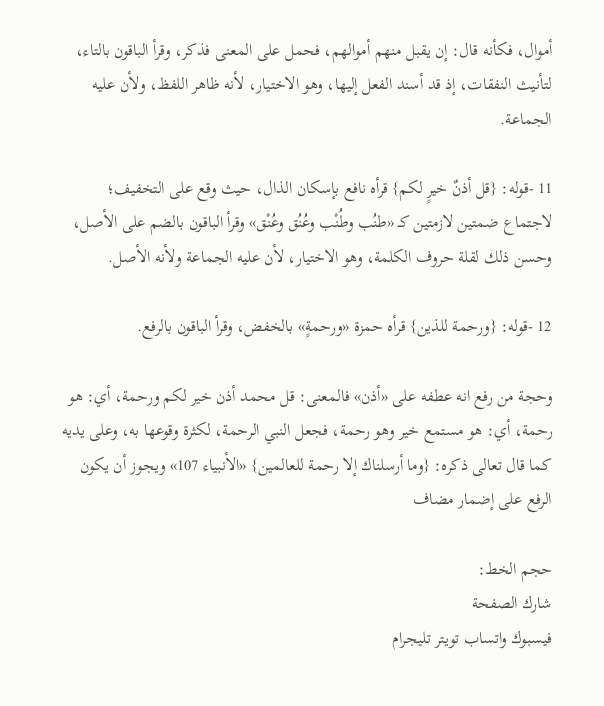أموال، فكأنه قال: إن يقبل منهم أموالهم، فحمل على المعنى فذكر، وقرأ الباقون بالتاء، لتأنيث النفقات، إذ قد أسند الفعل إليها، وهو الاختيار، لأنه ظاهر اللفظ، ولأن عليه الجماعة.

11 -قوله: {قل أذنٌ خيرٍ لكم} قرأه نافع بإسكان الذال، حيث وقع على التخفيف؛ لاجتماع ضمتين لازمتين كـ «طنُب وطُنْب وعُنُق وعُنْق» وقرأ الباقون بالضم على الأصل، وحسن ذلك لقلة حروف الكلمة، وهو الاختيار، لأن عليه الجماعة ولأنه الأصل.

12 -قوله: {ورحمة للذين} قرأه حمزة «ورحمةٍ» بالخفض، وقرأ الباقون بالرفع.

وحجة من رفع انه عطفه على «أذن» فالمعنى: قل محمد أذن خير لكم ورحمة، أي: هو رحمة، أي: هو مستمع خير وهو رحمة، فجعل النبي الرحمة، لكثرة وقوعها به، وعلى يديه كما قال تعالى ذكره: {وما أرسلناك إلا رحمة للعالمين} «الأنبياء 107» ويجوز أن يكون الرفع على إضمار مضاف

حجم الخط:
شارك الصفحة
فيسبوك واتساب تويتر تليجرام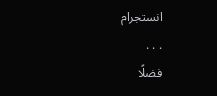انستجرام
. . .
فضلًا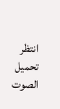انتظر تحميل الصوت